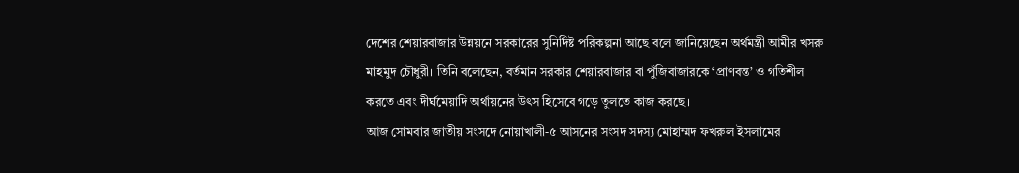দেশের শেয়ারবাজার উন্নয়নে সরকারের সুনির্দিষ্ট পরিকল্পনা আছে বলে জানিয়েছেন অর্থমন্ত্রী আমীর খসরু মাহমুদ চৌধুরী। তিনি বলেছেন, বর্তমান সরকার শেয়ারবাজার বা পুঁজিবাজারকে ‘প্রাণবন্ত’ ও গতিশীল করতে এবং দীর্ঘমেয়াদি অর্থায়নের উৎস হিসেবে গড়ে তুলতে কাজ করছে।
আজ সোমবার জাতীয় সংসদে নোয়াখালী-৫ আসনের সংসদ সদস্য মোহাম্মদ ফখরুল ইসলামের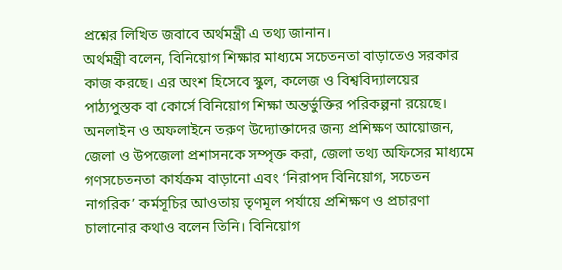প্রশ্নের লিখিত জবাবে অর্থমন্ত্রী এ তথ্য জানান।
অর্থমন্ত্রী বলেন, বিনিয়োগ শিক্ষার মাধ্যমে সচেতনতা বাড়াতেও সরকার কাজ করছে। এর অংশ হিসেবে স্কুল, কলেজ ও বিশ্ববিদ্যালয়ের পাঠ্যপুস্তক বা কোর্সে বিনিয়োগ শিক্ষা অন্তর্ভুক্তির পরিকল্পনা রয়েছে। অনলাইন ও অফলাইনে তরুণ উদ্যোক্তাদের জন্য প্রশিক্ষণ আয়োজন, জেলা ও উপজেলা প্রশাসনকে সম্পৃক্ত করা, জেলা তথ্য অফিসের মাধ্যমে গণসচেতনতা কার্যক্রম বাড়ানো এবং ‘নিরাপদ বিনিয়োগ, সচেতন নাগরিক’ কর্মসূচির আওতায় তৃণমূল পর্যায়ে প্রশিক্ষণ ও প্রচারণা চালানোর কথাও বলেন তিনি। বিনিয়োগ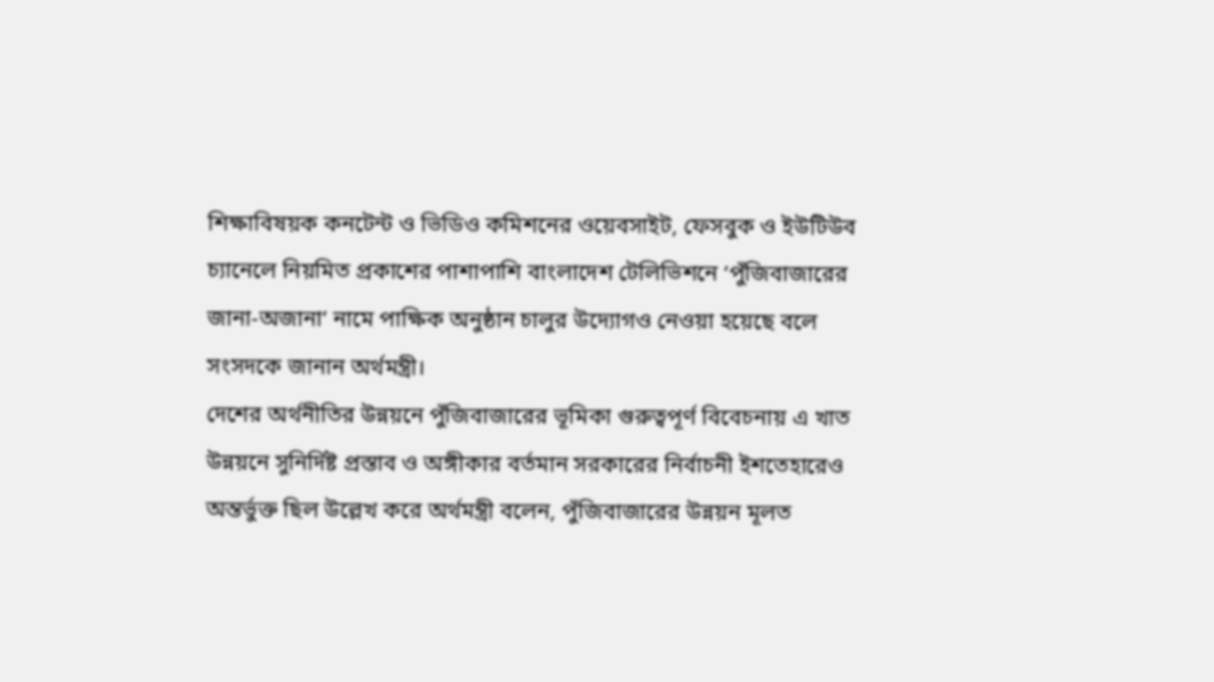শিক্ষাবিষয়ক কনটেন্ট ও ভিডিও কমিশনের ওয়েবসাইট, ফেসবুক ও ইউটিউব চ্যানেলে নিয়মিত প্রকাশের পাশাপাশি বাংলাদেশ টেলিভিশনে ‘পুঁজিবাজারের জানা-অজানা’ নামে পাক্ষিক অনুষ্ঠান চালুর উদ্যোগও নেওয়া হয়েছে বলে সংসদকে জানান অর্থমন্ত্রী।
দেশের অর্থনীতির উন্নয়নে পুঁজিবাজারের ভূমিকা গুরুত্বপূর্ণ বিবেচনায় এ খাত উন্নয়নে সুনির্দিষ্ট প্রস্তাব ও অঙ্গীকার বর্তমান সরকারের নির্বাচনী ইশতেহারেও অন্তর্ভুক্ত ছিল উল্লেখ করে অর্থমন্ত্রী বলেন, পুঁজিবাজারের উন্নয়ন মূলত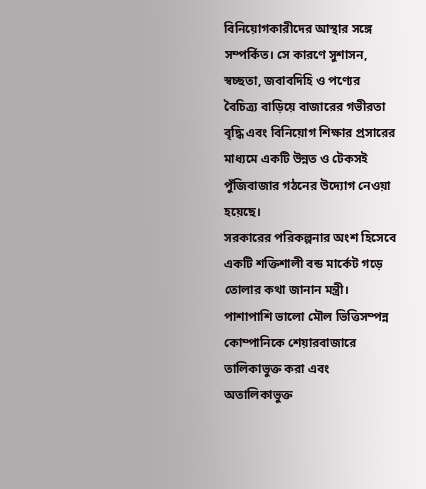বিনিয়োগকারীদের আস্থার সঙ্গে সম্পর্কিত। সে কারণে সুশাসন, স্বচ্ছতা, জবাবদিহি ও পণ্যের বৈচিত্র্য বাড়িয়ে বাজারের গভীরতা বৃদ্ধি এবং বিনিয়োগ শিক্ষার প্রসারের মাধ্যমে একটি উন্নত ও টেকসই পুঁজিবাজার গঠনের উদ্যোগ নেওয়া হয়েছে।
সরকারের পরিকল্পনার অংশ হিসেবে একটি শক্তিশালী বন্ড মার্কেট গড়ে তোলার কথা জানান মন্ত্রী। পাশাপাশি ভালো মৌল ভিত্তিসম্পন্ন কোম্পানিকে শেয়ারবাজারে তালিকাভুক্ত করা এবং অতালিকাভুক্ত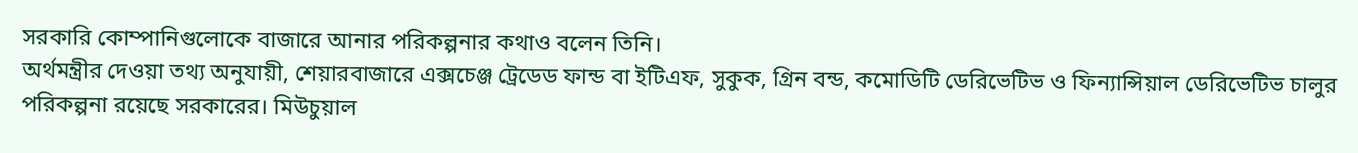সরকারি কোম্পানিগুলোকে বাজারে আনার পরিকল্পনার কথাও বলেন তিনি।
অর্থমন্ত্রীর দেওয়া তথ্য অনুযায়ী, শেয়ারবাজারে এক্সচেঞ্জ ট্রেডেড ফান্ড বা ইটিএফ, সুকুক, গ্রিন বন্ড, কমোডিটি ডেরিভেটিভ ও ফিন্যান্সিয়াল ডেরিভেটিভ চালুর পরিকল্পনা রয়েছে সরকারের। মিউচুয়াল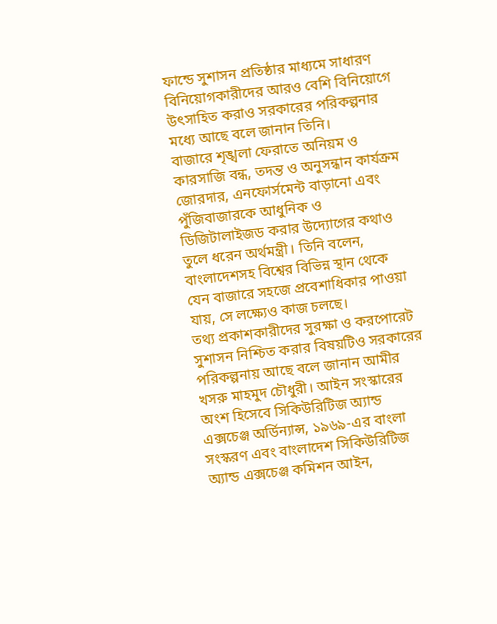ফান্ডে সুশাসন প্রতিষ্ঠার মাধ্যমে সাধারণ বিনিয়োগকারীদের আরও বেশি বিনিয়োগে উৎসাহিত করাও সরকারের পরিকল্পনার মধ্যে আছে বলে জানান তিনি।
বাজারে শৃঙ্খলা ফেরাতে অনিয়ম ও কারসাজি বন্ধ, তদন্ত ও অনুসন্ধান কার্যক্রম জোরদার, এনফোর্সমেন্ট বাড়ানো এবং পুঁজিবাজারকে আধুনিক ও ডিজিটালাইজড করার উদ্যোগের কথাও তুলে ধরেন অর্থমন্ত্রী। তিনি বলেন, বাংলাদেশসহ বিশ্বের বিভিন্ন স্থান থেকে যেন বাজারে সহজে প্রবেশাধিকার পাওয়া যায়, সে লক্ষ্যেও কাজ চলছে।
তথ্য প্রকাশকারীদের সুরক্ষা ও করপোরেট সুশাসন নিশ্চিত করার বিষয়টিও সরকারের পরিকল্পনায় আছে বলে জানান আমীর খসরু মাহমুদ চৌধুরী। আইন সংস্কারের অংশ হিসেবে সিকিউরিটিজ অ্যান্ড এক্সচেঞ্জ অর্ডিন্যান্স, ১৯৬৯-এর বাংলা সংস্করণ এবং বাংলাদেশ সিকিউরিটিজ অ্যান্ড এক্সচেঞ্জ কমিশন আইন,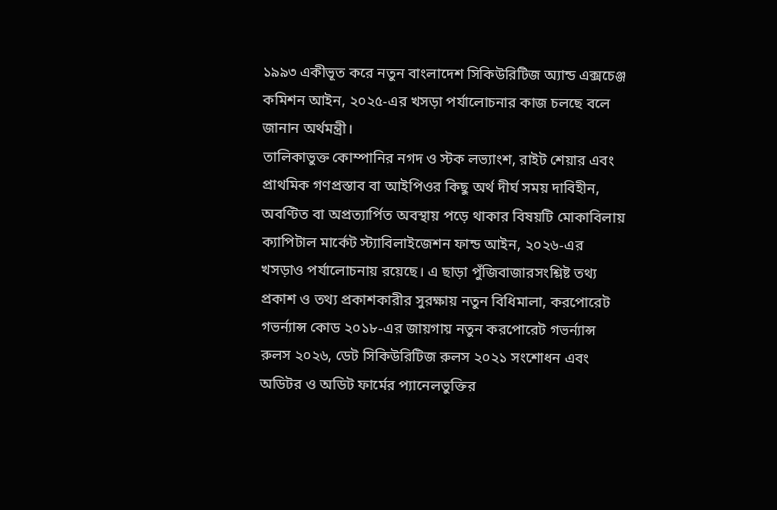১৯৯৩ একীভূত করে নতুন বাংলাদেশ সিকিউরিটিজ অ্যান্ড এক্সচেঞ্জ কমিশন আইন, ২০২৫-এর খসড়া পর্যালোচনার কাজ চলছে বলে জানান অর্থমন্ত্রী।
তালিকাভুক্ত কোম্পানির নগদ ও স্টক লভ্যাংশ, রাইট শেয়ার এবং প্রাথমিক গণপ্রস্তাব বা আইপিওর কিছু অর্থ দীর্ঘ সময় দাবিহীন, অবণ্টিত বা অপ্রত্যার্পিত অবস্থায় পড়ে থাকার বিষয়টি মোকাবিলায় ক্যাপিটাল মার্কেট স্ট্যাবিলাইজেশন ফান্ড আইন, ২০২৬-এর খসড়াও পর্যালোচনায় রয়েছে। এ ছাড়া পুঁজিবাজারসংশ্লিষ্ট তথ্য প্রকাশ ও তথ্য প্রকাশকারীর সুরক্ষায় নতুন বিধিমালা, করপোরেট গভর্ন্যান্স কোড ২০১৮-এর জায়গায় নতুন করপোরেট গভর্ন্যান্স রুলস ২০২৬, ডেট সিকিউরিটিজ রুলস ২০২১ সংশোধন এবং অডিটর ও অডিট ফার্মের প্যানেলভুক্তির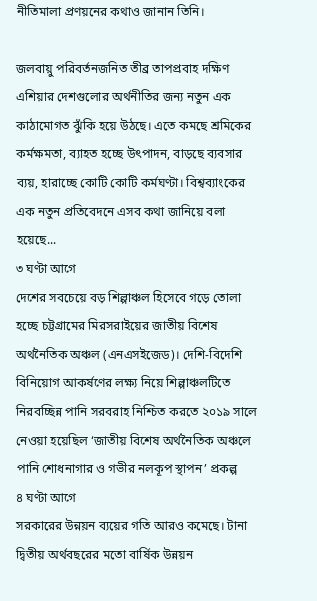নীতিমালা প্রণয়নের কথাও জানান তিনি।

জলবায়ু পরিবর্তনজনিত তীব্র তাপপ্রবাহ দক্ষিণ এশিয়ার দেশগুলোর অর্থনীতির জন্য নতুন এক কাঠামোগত ঝুঁকি হয়ে উঠছে। এতে কমছে শ্রমিকের কর্মক্ষমতা, ব্যাহত হচ্ছে উৎপাদন, বাড়ছে ব্যবসার ব্যয়, হারাচ্ছে কোটি কোটি কর্মঘণ্টা। বিশ্বব্যাংকের এক নতুন প্রতিবেদনে এসব কথা জানিয়ে বলা হয়েছে...
৩ ঘণ্টা আগে
দেশের সবচেয়ে বড় শিল্পাঞ্চল হিসেবে গড়ে তোলা হচ্ছে চট্টগ্রামের মিরসরাইয়ের জাতীয় বিশেষ অর্থনৈতিক অঞ্চল (এনএসইজেড)। দেশি-বিদেশি বিনিয়োগ আকর্ষণের লক্ষ্য নিয়ে শিল্পাঞ্চলটিতে নিরবচ্ছিন্ন পানি সরবরাহ নিশ্চিত করতে ২০১৯ সালে নেওয়া হয়েছিল ‘জাতীয় বিশেষ অর্থনৈতিক অঞ্চলে পানি শোধনাগার ও গভীর নলকূপ স্থাপন’ প্রকল্প
৪ ঘণ্টা আগে
সরকারের উন্নয়ন ব্যয়ের গতি আরও কমেছে। টানা দ্বিতীয় অর্থবছরের মতো বার্ষিক উন্নয়ন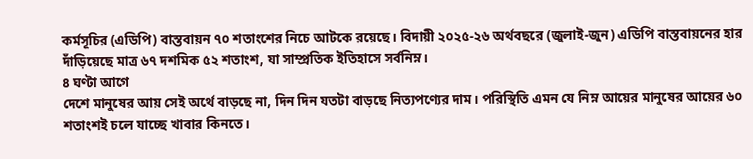কর্মসূচির (এডিপি) বাস্তবায়ন ৭০ শতাংশের নিচে আটকে রয়েছে। বিদায়ী ২০২৫-২৬ অর্থবছরে (জুলাই-জুন) এডিপি বাস্তবায়নের হার দাঁড়িয়েছে মাত্র ৬৭ দশমিক ৫২ শতাংশ, যা সাম্প্রতিক ইতিহাসে সর্বনিম্ন।
৪ ঘণ্টা আগে
দেশে মানুষের আয় সেই অর্থে বাড়ছে না, দিন দিন যতটা বাড়ছে নিত্যপণ্যের দাম। পরিস্থিতি এমন যে নিম্ন আয়ের মানুষের আয়ের ৬০ শতাংশই চলে যাচ্ছে খাবার কিনতে।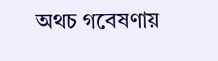অথচ গবেষণায়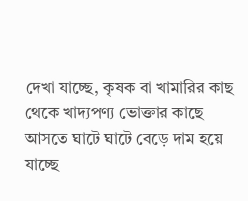দেখা যাচ্ছে, কৃষক বা খামারির কাছ থেকে খাদ্যপণ্য ভোক্তার কাছে আসতে ঘাটে ঘাটে বেড়ে দাম হয়ে যাচ্ছে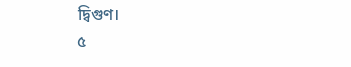দ্বিগুণ।
৫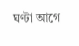ঘণ্টা আগে